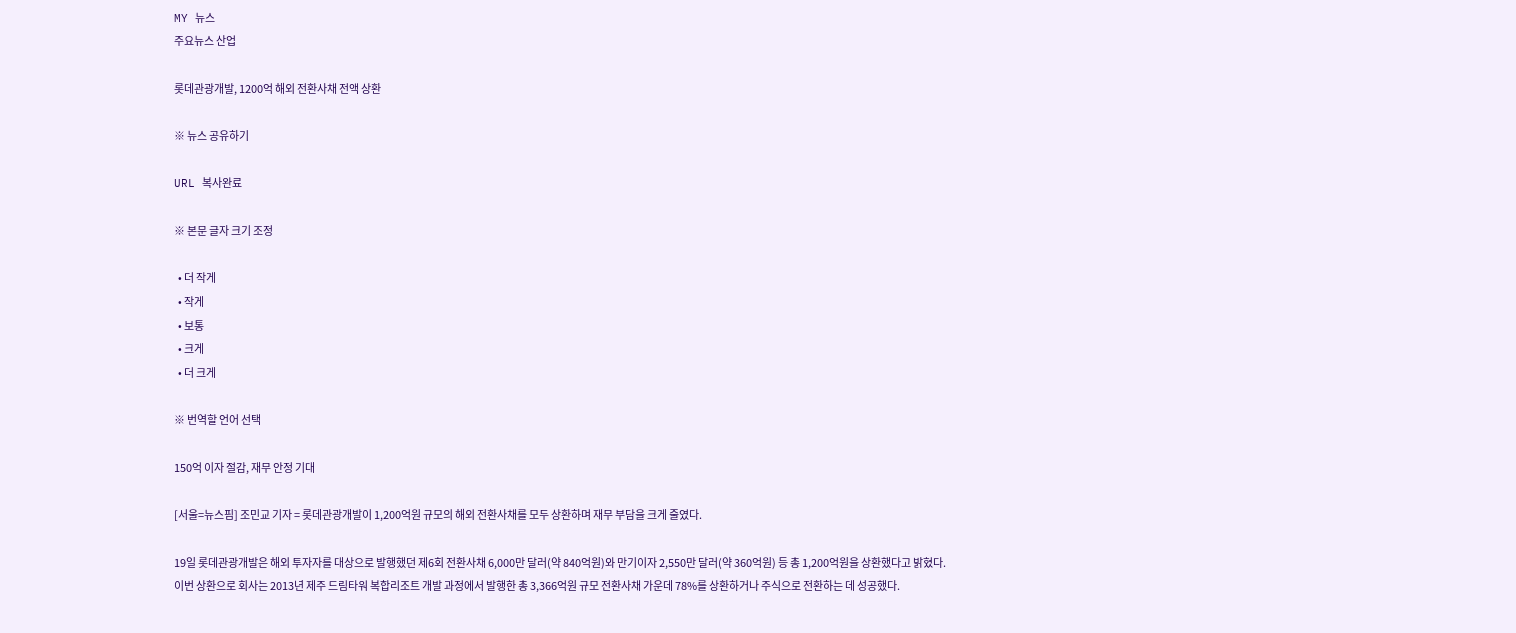MY 뉴스
주요뉴스 산업

롯데관광개발, 1200억 해외 전환사채 전액 상환

※ 뉴스 공유하기

URL 복사완료

※ 본문 글자 크기 조정

  • 더 작게
  • 작게
  • 보통
  • 크게
  • 더 크게

※ 번역할 언어 선택

150억 이자 절감, 재무 안정 기대

[서울=뉴스핌] 조민교 기자 = 롯데관광개발이 1,200억원 규모의 해외 전환사채를 모두 상환하며 재무 부담을 크게 줄였다.

19일 롯데관광개발은 해외 투자자를 대상으로 발행했던 제6회 전환사채 6,000만 달러(약 840억원)와 만기이자 2,550만 달러(약 360억원) 등 총 1,200억원을 상환했다고 밝혔다. 이번 상환으로 회사는 2013년 제주 드림타워 복합리조트 개발 과정에서 발행한 총 3,366억원 규모 전환사채 가운데 78%를 상환하거나 주식으로 전환하는 데 성공했다.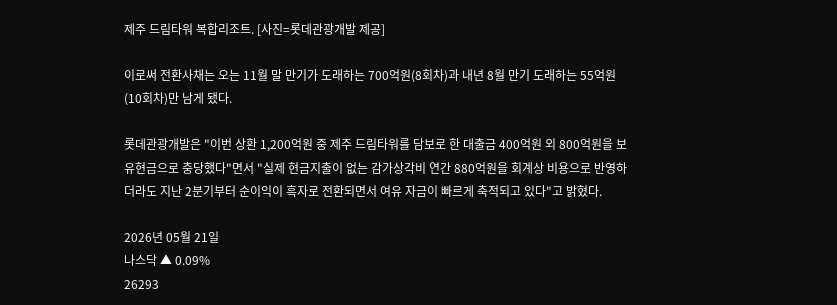제주 드림타워 복합리조트. [사진=롯데관광개발 제공]

이로써 전환사채는 오는 11월 말 만기가 도래하는 700억원(8회차)과 내년 8월 만기 도래하는 55억원(10회차)만 남게 됐다.

롯데관광개발은 "이번 상환 1,200억원 중 제주 드림타워를 담보로 한 대출금 400억원 외 800억원을 보유현금으로 충당했다"면서 "실제 현금지출이 없는 감가상각비 연간 880억원을 회계상 비용으로 반영하더라도 지난 2분기부터 순이익이 흑자로 전환되면서 여유 자금이 빠르게 축적되고 있다"고 밝혔다.

2026년 05월 21일
나스닥 ▲ 0.09%
26293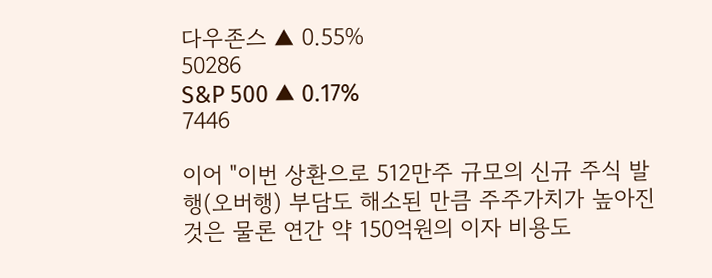다우존스 ▲ 0.55%
50286
S&P 500 ▲ 0.17%
7446

이어 "이번 상환으로 512만주 규모의 신규 주식 발행(오버행) 부담도 해소된 만큼 주주가치가 높아진 것은 물론 연간 약 150억원의 이자 비용도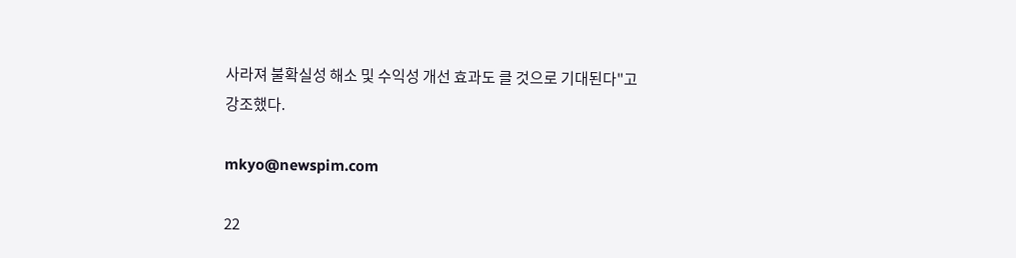사라져 불확실성 해소 및 수익성 개선 효과도 클 것으로 기대된다"고 강조했다.

mkyo@newspim.com

22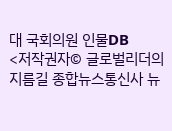대 국회의원 인물DB
<저작권자© 글로벌리더의 지름길 종합뉴스통신사 뉴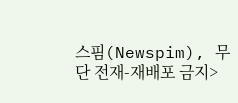스핌(Newspim), 무단 전재-재배포 금지>